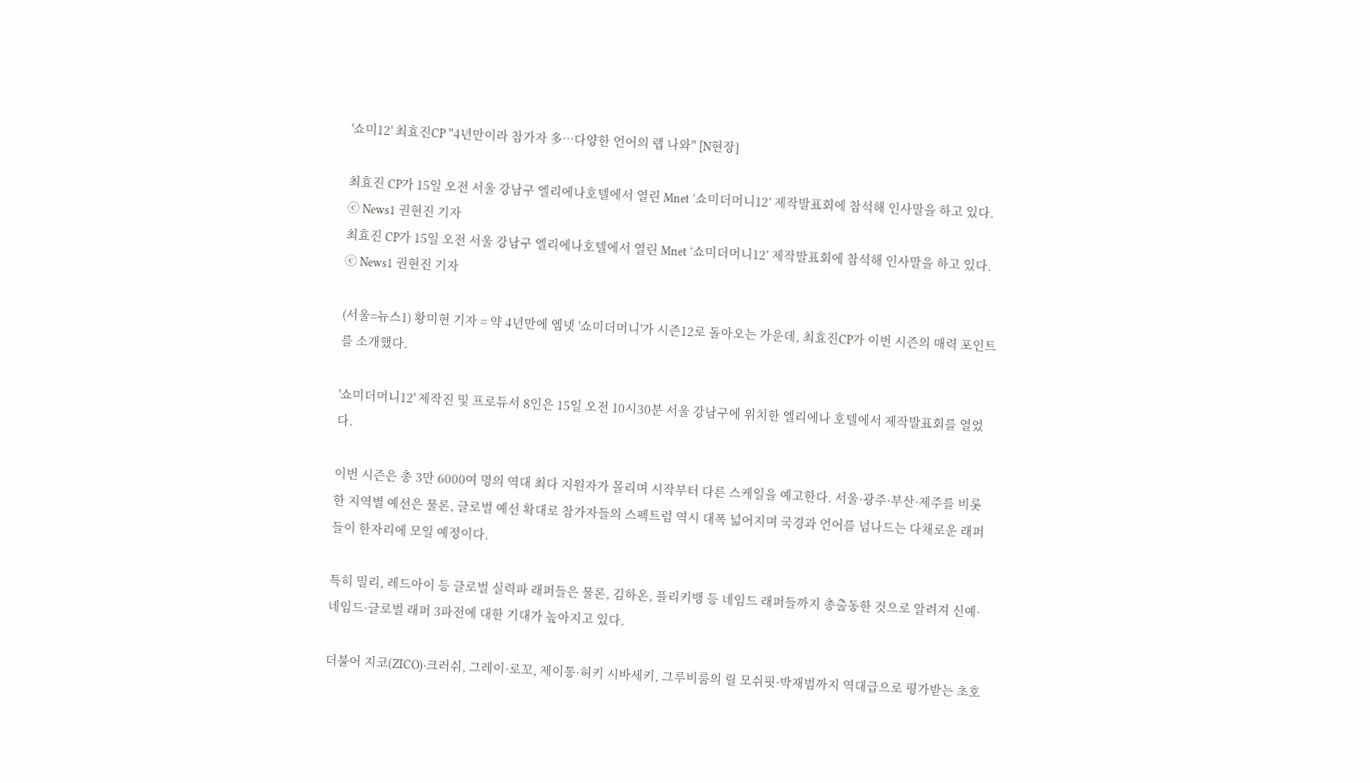'쇼미12' 최효진CP "4년만이라 참가자 多…다양한 언어의 랩 나와" [N현장]

최효진 CP가 15일 오전 서울 강남구 엘리에나호텔에서 열린 Mnet ‘쇼미더머니12’ 제작발표회에 참석해 인사말을 하고 있다. ⓒ News1 권현진 기자
최효진 CP가 15일 오전 서울 강남구 엘리에나호텔에서 열린 Mnet ‘쇼미더머니12’ 제작발표회에 참석해 인사말을 하고 있다. ⓒ News1 권현진 기자

(서울=뉴스1) 황미현 기자 = 약 4년만에 엠넷 '쇼미더머니'가 시즌12로 돌아오는 가운데, 최효진CP가 이번 시즌의 매력 포인트를 소개했다.

'쇼미더머니12' 제작진 및 프로듀서 8인은 15일 오전 10시30분 서울 강남구에 위치한 엘리에나 호텔에서 제작발표회를 열었다.

이번 시즌은 총 3만 6000여 명의 역대 최다 지원자가 몰리며 시작부터 다른 스케일을 예고한다. 서울·광주·부산·제주를 비롯한 지역별 예선은 물론, 글로벌 예선 확대로 참가자들의 스펙트럼 역시 대폭 넓어지며 국경과 언어를 넘나드는 다채로운 래퍼들이 한자리에 모일 예정이다.

특히 밀리, 레드아이 등 글로벌 실력파 래퍼들은 물론, 김하온, 플리키뱅 등 네임드 래퍼들까지 총출동한 것으로 알려져 신예·네임드·글로벌 래퍼 3파전에 대한 기대가 높아지고 있다.

더불어 지코(ZICO)·크러쉬, 그레이·로꼬, 제이통·허키 시바세키, 그루비룸의 릴 모쉬핏·박재범까지 역대급으로 평가받는 초호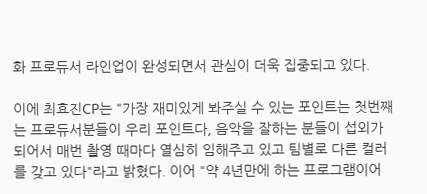화 프로듀서 라인업이 완성되면서 관심이 더욱 집중되고 있다.

이에 최효진CP는 "가장 재미있게 봐주실 수 있는 포인트는 첫번째는 프로듀서분들이 우리 포인트다, 음악을 잘하는 분들이 섭외가 되어서 매번 촬영 때마다 열심히 임해주고 있고 팀별로 다른 컬러를 갖고 있다"라고 밝혔다. 이어 "약 4년만에 하는 프로그램이어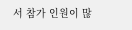서 참가 인원이 많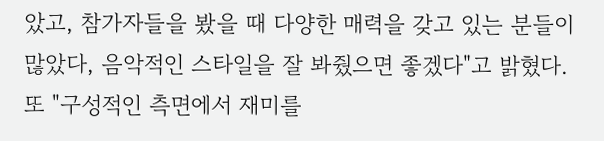았고, 참가자들을 봤을 때 다양한 매력을 갖고 있는 분들이 많았다, 음악적인 스타일을 잘 봐줬으면 좋겠다"고 밝혔다. 또 "구성적인 측면에서 재미를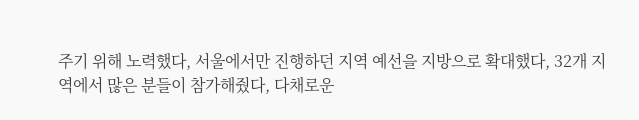주기 위해 노력했다, 서울에서만 진행하던 지역 예선을 지방으로 확대했다, 32개 지역에서 많은 분들이 참가해줬다, 다채로운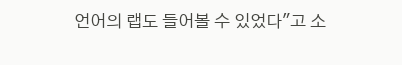언어의 랩도 들어볼 수 있었다"고 소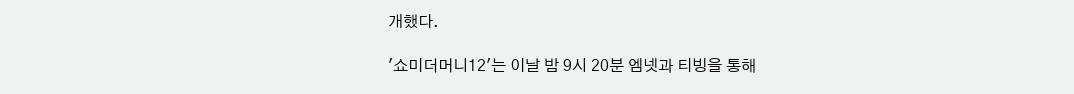개했다.

'쇼미더머니12'는 이날 밤 9시 20분 엠넷과 티빙을 통해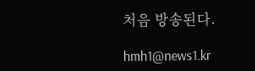처음 방송된다.

hmh1@news1.kr